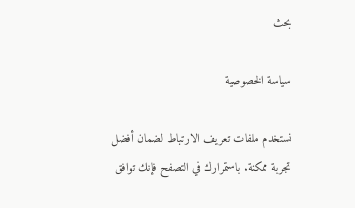بحث

سياسة الخصوصية

نستخدم ملفات تعريف الارتباط لضمان أفضل تجربة ممكنة. باستمرارك في التصفح فإنك توافق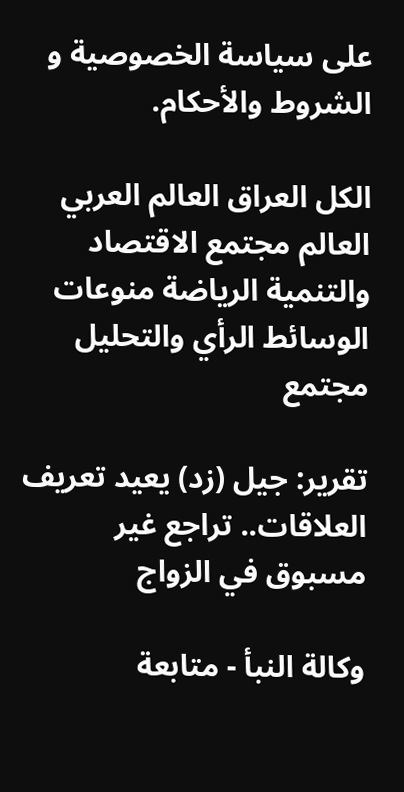على سياسة الخصوصية و الشروط والأحكام.

الكل العراق العالم العربي العالم مجتمع الاقتصاد والتنمية الرياضة منوعات الوسائط الرأي والتحليل
مجتمع

تقرير: جيل (زد) يعيد تعريف العلاقات.. تراجع غير مسبوق في الزواج

وكالة النبأ - متابعة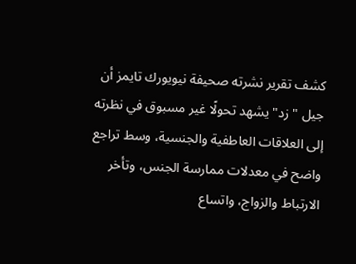كشف تقرير نشرته صحيفة نيويورك تايمز أن جيل "زد" يشهد تحولًا غير مسبوق في نظرته إلى العلاقات العاطفية والجنسية، وسط تراجع واضح في معدلات ممارسة الجنس، وتأخر الارتباط والزواج، واتساع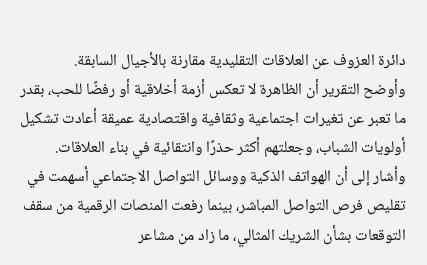دائرة العزوف عن العلاقات التقليدية مقارنة بالأجيال السابقة.
وأوضح التقرير أن الظاهرة لا تعكس أزمة أخلاقية أو رفضًا للحب، بقدر ما تعبر عن تغيرات اجتماعية وثقافية واقتصادية عميقة أعادت تشكيل أولويات الشباب، وجعلتهم أكثر حذرًا وانتقائية في بناء العلاقات.
وأشار إلى أن الهواتف الذكية ووسائل التواصل الاجتماعي أسهمت في تقليص فرص التواصل المباشر، بينما رفعت المنصات الرقمية من سقف التوقعات بشأن الشريك المثالي، ما زاد من مشاعر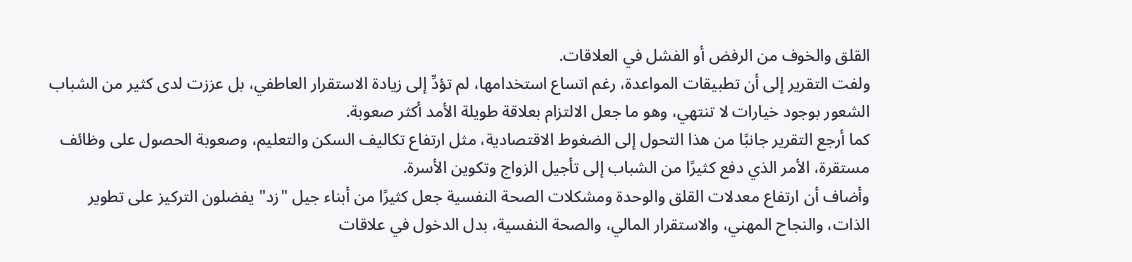القلق والخوف من الرفض أو الفشل في العلاقات.
ولفت التقرير إلى أن تطبيقات المواعدة، رغم اتساع استخدامها، لم تؤدِّ إلى زيادة الاستقرار العاطفي، بل عززت لدى كثير من الشباب الشعور بوجود خيارات لا تنتهي، وهو ما جعل الالتزام بعلاقة طويلة الأمد أكثر صعوبة.
كما أرجع التقرير جانبًا من هذا التحول إلى الضغوط الاقتصادية، مثل ارتفاع تكاليف السكن والتعليم، وصعوبة الحصول على وظائف مستقرة، الأمر الذي دفع كثيرًا من الشباب إلى تأجيل الزواج وتكوين الأسرة.
وأضاف أن ارتفاع معدلات القلق والوحدة ومشكلات الصحة النفسية جعل كثيرًا من أبناء جيل "زد" يفضلون التركيز على تطوير الذات، والنجاح المهني، والاستقرار المالي، والصحة النفسية، بدل الدخول في علاقات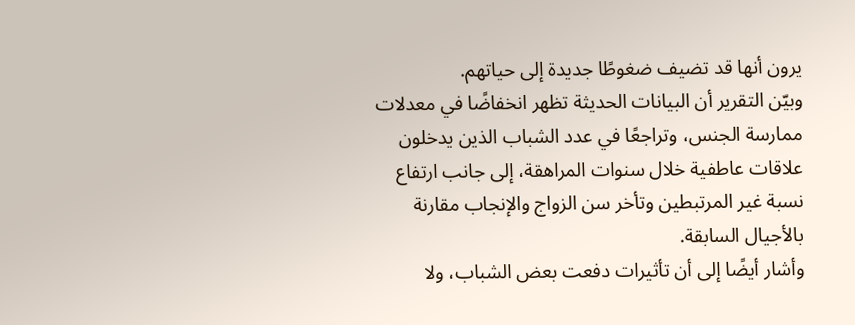يرون أنها قد تضيف ضغوطًا جديدة إلى حياتهم.
وبيّن التقرير أن البيانات الحديثة تظهر انخفاضًا في معدلات ممارسة الجنس، وتراجعًا في عدد الشباب الذين يدخلون علاقات عاطفية خلال سنوات المراهقة، إلى جانب ارتفاع نسبة غير المرتبطين وتأخر سن الزواج والإنجاب مقارنة بالأجيال السابقة.
وأشار أيضًا إلى أن تأثيرات دفعت بعض الشباب، ولا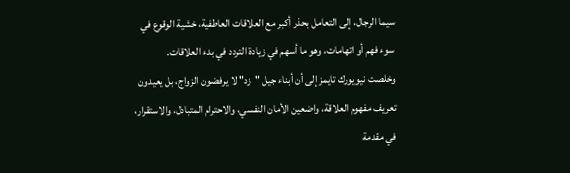سيما الرجال، إلى التعامل بحذر أكبر مع العلاقات العاطفية، خشية الوقوع في سوء فهم أو اتهامات، وهو ما أسهم في زيادة التردد في بدء العلاقات.
وخلصت نيويورك تايمز إلى أن أبناء جيل "زد" لا يرفضون الزواج، بل يعيدون تعريف مفهوم العلاقة، واضعين الأمان النفسي، والاحترام المتبادل، والاستقرار، في مقدمة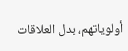أولوياتهم، بدل العلاقات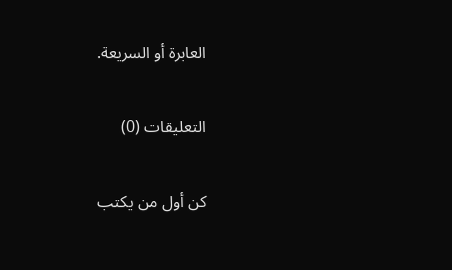العابرة أو السريعة.

التعليقات (0)

كن أول من يكتب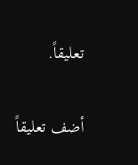تعليقاً.

أضف تعليقاً